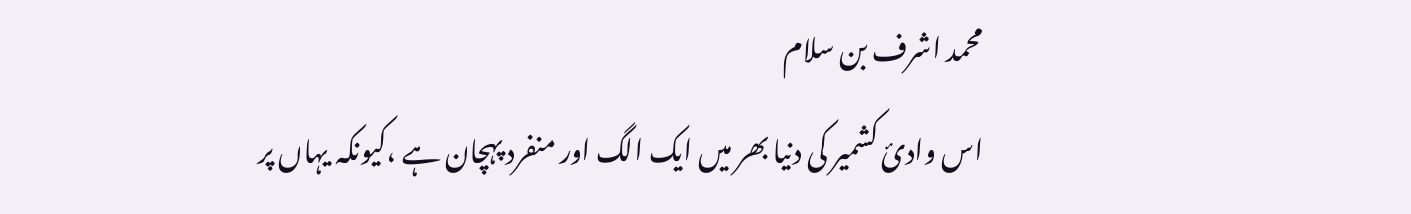محمد اشرف بن سلام
اس وادیٔ کشمیر کی دنیا بھر میں ایک الگ اور منفرد پہچان ہے ،کیونکہ یہاں پر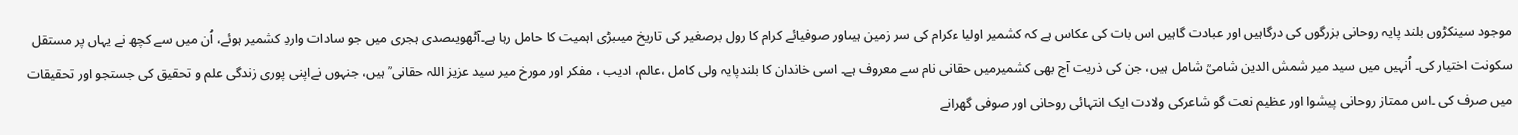موجود سینکڑوں بلند پایہ روحانی بزرگوں کی درگاہیں اور عبادت گاہیں اس بات کی عکاس ہے کہ کشمیر اولیا ءکرام کی سر زمین ہیںاور صوفیائے کرام کا رول برصغیر کی تاریخ میںبڑی اہمیت کا حامل رہا ہے۔آٹھویںصدی ہجری میں جو سادات واردِ کشمیر ہوئے، اُن میں سے کچھ نے یہاں پر مستقل سکونت اختیار کی۔ اُنہیں میں سید میر شمش الدین شامیؒ شامل ہیں، جن کی ذریت آج بھی کشمیرمیں حقانی نام سے معروف ہے۔ اسی خاندان کا بلندپایہ ولی کامل ،عالم، ادیب ، مفکر اور مورخ میر سید عزیز اللہ حقانی ؒ ہیں، جنہوں نےاپنی پوری زندگی علم و تحقیق کی جستجو اور تحقیقات میں صرف کی ۔اس ممتاز روحانی پیشوا اور عظیم نعت گو شاعرکی ولادت ایک انتہائی روحانی اور صوفی گھرانے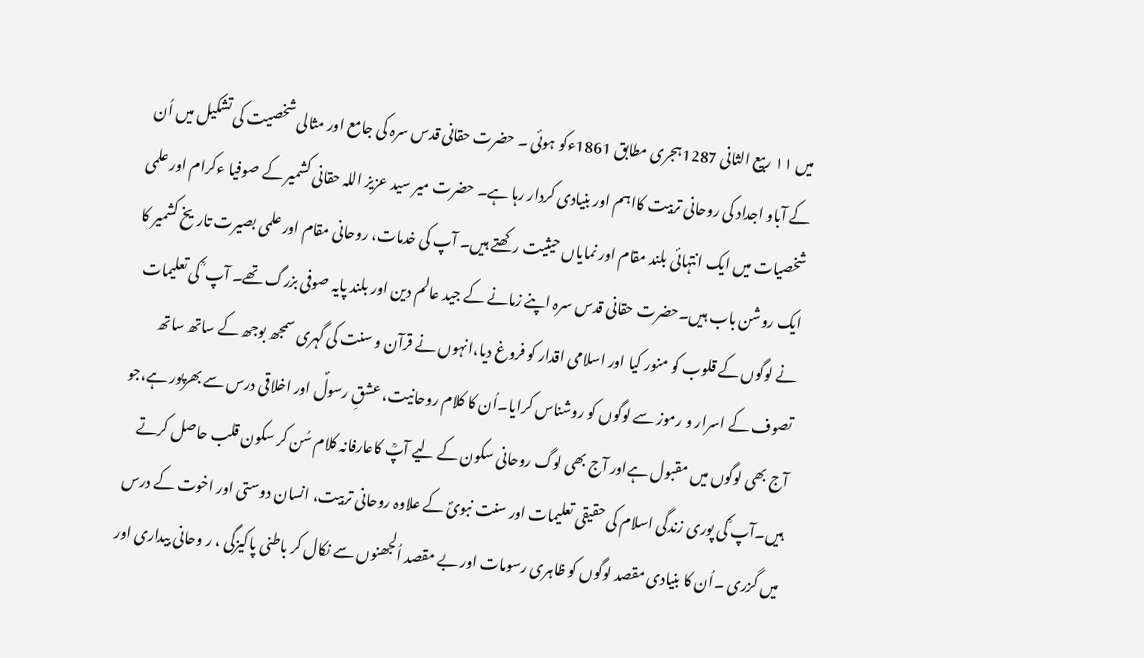میں ۱۱ ربیع الثانی 1287ہجری مطابق 1861ءکو ہوئی ۔ حضرت حقانی قدس سرہ کی جامع اور مثالی شخصیت کی تشکیل میں اُن کے آباو اجداد کی روحانی تربیت کااہم اور بنیادی کردار رہا ہے۔ حضرت میر سید عزیز اللہ حقانی کشمیر کے صوفیا ءکرام اور علمی شخصیات میں ایک انتہائی بلند مقام اور نمایاں حیثیت رکھتے ہیں۔ آپ کی خدمات، روحانی مقام اور علمی بصیرت تاریخ کشمیر کا ایک روشن باب ہیں۔حضرت حقانی قدس سرہ اپنے زمانے کے جید عالم دین اور بلند پایہ صوفی بزرگ تھے۔ آپ ؒ کی تعلیمات نے لوگوں کے قلوب کو منور کیا اور اسلامی اقدار کو فروغ دیا،انہوں نے قرآن و سنت کی گہری سمجھ بوجھ کے ساتھ ساتھ تصوف کے اسرار و رموز سے لوگوں کو روشناس کرایا۔اُن کا کلام روحانیت، عشقِ رسولؐ اور اخلاقی درس سے بھرپور ہے،جو آج بھی لوگوں میں مقبول ہےاور آج بھی لوگ روحانی سکون کے لیے آپؒ کاعارفانہ کلام سُن کر سکون قلب حاصل کرتے ہیں۔آپ ؒکی پوری زندگی اسلام کی حقیقی تعلیمات اور سنت نبویؐ کے علاوہ روحانی تربیت، انسان دوستی اور اخوت کے درس میں گزری ۔اُن کا بنیادی مقصد لوگوں کو ظاہری رسومات اور بے مقصد اُلجھنوں سے نکال کر باطنی پاکیزگی ، ر وحانی بیداری اور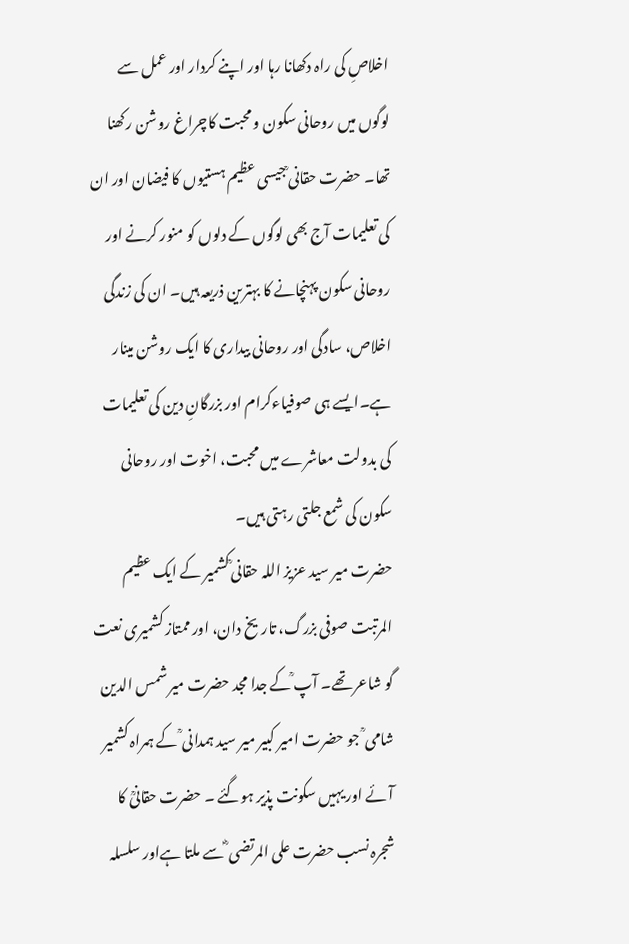اخلاصِ کی راہ دکھانا رہا اور اپنے کردار اور عمل سے لوگوں میں روحانی سکون و محبت کاچراغ روشن رکھنا تھا۔ حضرت حقانی ؒجیسی عظیم ہستیوں کا فیضان اور ان کی تعلیمات آج بھی لوگوں کے دلوں کو منور کرنے اور روحانی سکون پہنچانے کا بہترین ذریعہ ہیں۔ ان کی زندگی اخلاص، سادگی اور روحانی بیداری کا ایک روشن مینار ہے۔ایسے ہی صوفیاءکرام اور بزرگانِ دین کی تعلیمات کی بدولت معاشرے میں محبت، اخوت اور روحانی سکون کی شمع جلتی رہتی ہیں۔
حضرت میر سید عزیز اللہ حقانی ؒکشمیر کے ایک عظیم المرتبت صوفی بزرگ، تاریخ دان، اور ممتاز کشمیری نعت گو شاعر تھے۔ آپ ؒکے جدا مجد حضرت میر شمس الدین شامی ؒ جو حضرت امیر کبیر میر سید ہمدانی ؒ کے ہمراہ کشمیر آئے اور یہیں سکونت پذیر ہوگئے ۔ حضرت حقانیؒ کا شجرہ نسب حضرت علی المرتضی ؓ سے ملتا ہےاور سلسلہ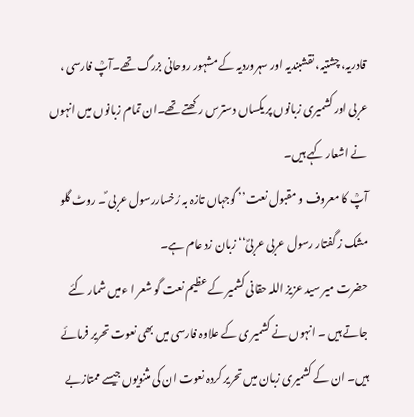قادریہ، چشتیہ، نقشبندیہ اور سہروردیہ کے مشہور روحانی بزرگ تھے۔آپؒ فارسی ، عربی اور کشمیری زبانوں پر یکساں دسترس رکھتے تھے۔ان تمام زبانوں میں انہوں نے اشعار کہے ہیں۔
آپؒ کا معروف و مقبول نعت’’ گوجہاں تازہ بہ رُخساررسول عربی ؐ۔ روٹ گلو مشک ز گفتار رسول عربی عربیؐ‘‘ زبان زد عام ہے۔
حضرت میر سید عزیز اللہ حقانی کشمیر کے عظیم نعت گو شعر ا ءمیں شمار کئے جاتے ہیں ۔ انہوں نے کشمیر ی کے علاوہ فارسی میں بھی نعوت تحریر فرمائے ہیں۔ ان کے کشمیری زبان میں تحریر کردہ نعوت ان کی مثنویوں جیسے ممتازبے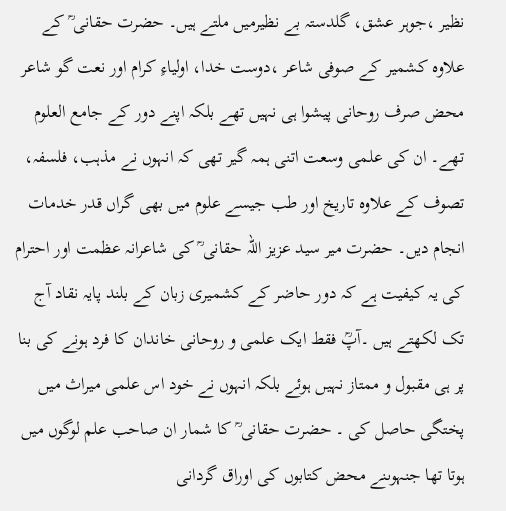نظیر ،جوہر عشق، گلدستہ بے نظیرمیں ملتے ہیں۔ حضرت حقانی ؒ کے علاوہ کشمیر کے صوفی شاعر ،دوست خدا، اولیاءِ کرام اور نعت گو شاعر محض صرف روحانی پیشوا ہی نہیں تھے بلکہ اپنے دور کے جامع العلوم تھے۔ ان کی علمی وسعت اتنی ہمہ گیر تھی کہ انہوں نے مذہب، فلسفہ، تصوف کے علاوہ تاریخ اور طب جیسے علوم میں بھی گراں قدر خدمات انجام دیں۔ حضرت میر سید عزیز اللہ حقانی ؒ کی شاعرانہ عظمت اور احترام کی یہ کیفیت ہے کہ دور حاضر کے کشمیری زبان کے بلند پایہ نقاد آج تک لکھتے ہیں ۔آپؒ فقط ایک علمی و روحانی خاندان کا فرد ہونے کی بنا پر ہی مقبول و ممتاز نہیں ہوئے بلکہ انہوں نے خود اس علمی میراث میں پختگی حاصل کی ۔ حضرت حقانی ؒ کا شمار ان صاحب علم لوگوں میں ہوتا تھا جنہوںنے محض کتابوں کی اوراق گردانی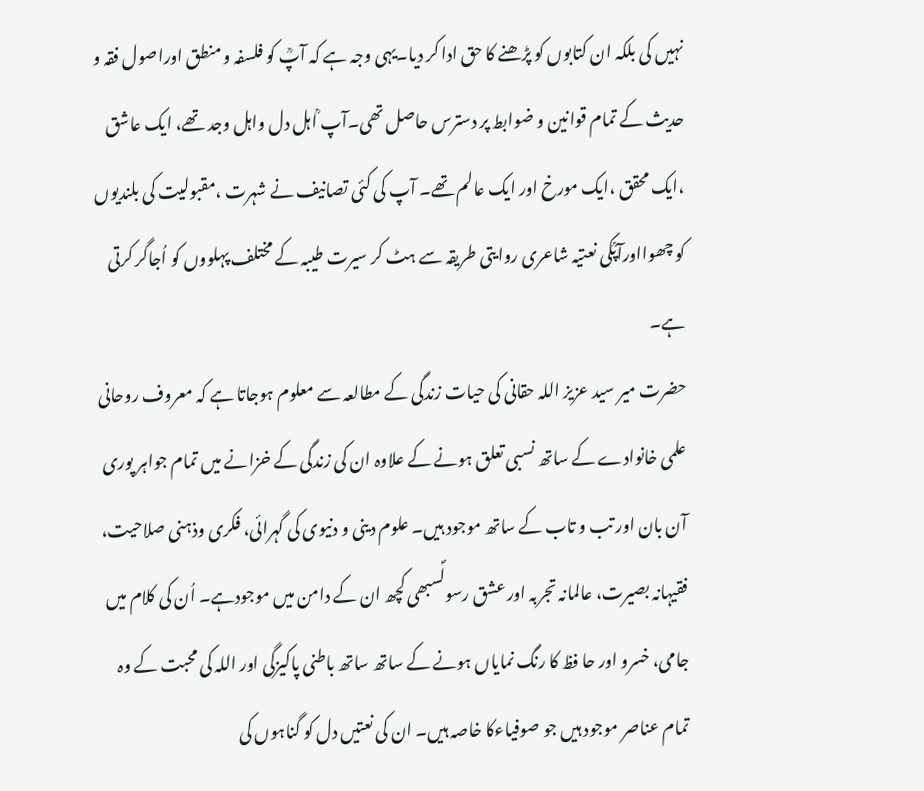نہیں کی بلکہ ان کتابوں کو پڑھنے کا حق ادا کر دیا۔یہی وجہ ہے کہ آپؒ کو فلسفہ و منطق اوراصول فقہ و حدیث کے تمام قوانین و ضوابط پر دسترس حاصل تھی۔آپ ؒاہل دل واہل وجد تھے، ایک عاشق ،ایک محقق ،ایک مورخ اور ایک عالم تھے۔ آپ کی کئی تصانیف نے شہرت ،مقبولیت کی بلندیوں کو چھوااورآپؒکی نعتیہ شاعری روایتی طریقہ سے ہٹ کر سیرت طیبہ کے مختلف پہلووں کو اُجاگر کرتی ہے۔
حضرت میر سید عزیز اللہ حقانی کی حیات زندگی کے مطالعہ سے معلوم ہوجاتا ہے کہ معروف روحانی علمی خانوادے کے ساتھ نسبی تعلق ہونے کے علاوہ ان کی زندگی کے خزانے میں تمام جواہر پوری آن بان اور تب و تاب کے ساتھ موجود ہیں۔ علوم دینی و دنیوی کی گہرائی، فکری وذہنی صلاحیت، فقیہانہ بصیرت، عالمانہ تجربہ اور عشق رسولؐسبھی کچھ ان کے دامن میں موجودہے۔ اُن کی کلام میں جامی، خسرو اور حا فظ کا رنگ نمایاں ہونے کے ساتھ ساتھ باطنی پاکیزگی اور اللہ کی محبت کے وہ تمام عناصر موجود ہیں جو صوفیاءکا خاصہ ہیں۔ ان کی نعتیں دل کو گناہوں کی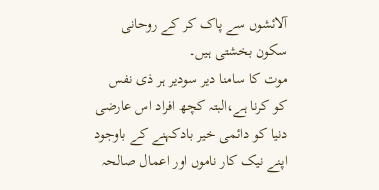آلائشوں سے پاک کر کے روحانی سکون بخشتی ہیں۔
موت کا سامنا دیر سودیر ہر ذی نفس کو کرنا ہے،البتہ کچھ افراد اس عارضی دنیا کو دائمی خیر بادکہنے کے باوجود اپنے نیک کار ناموں اور اعمال صالحہ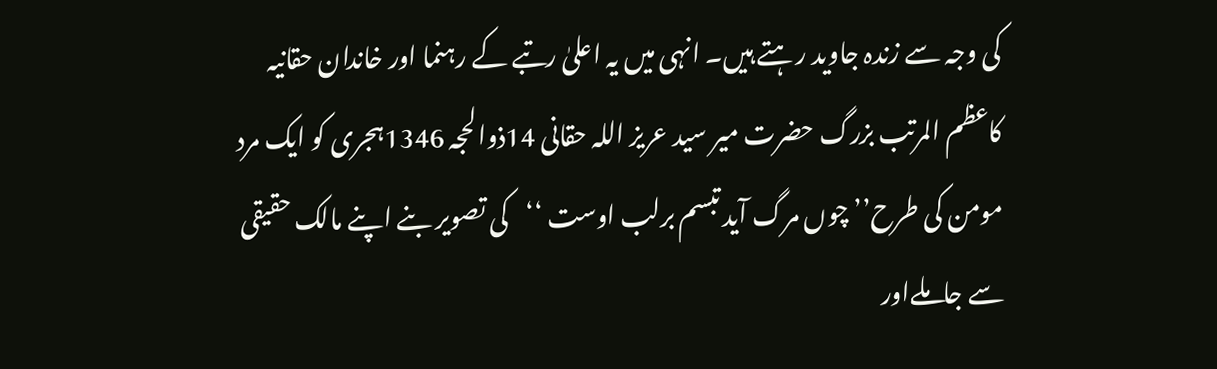کی وجہ سے زندہ جاوید رہتے ہیں۔ انہی میں یہ اعلیٰ رتبے کے رہنما اور خاندان حقانیہ کاعظم المرتب بزرگ حضرت میر سید عریز اللہ حقانی 14ذوالحجہ 1346ہجری کو ایک مرد مومن کی طرح’’ چوں مرگ آید تبسم برلب اوست ‘‘کی تصویر بنے اپنے مالک حقیقی سے جاملےاور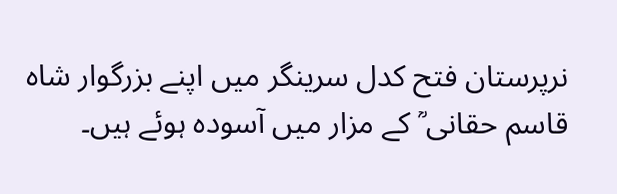نرپرستان فتح کدل سرینگر میں اپنے بزرگوار شاہ قاسم حقانی ؒ کے مزار میں آسودہ ہوئے ہیں۔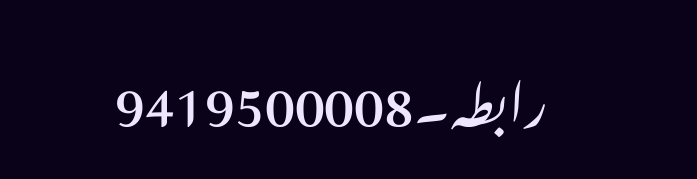رابطہ۔9419500008